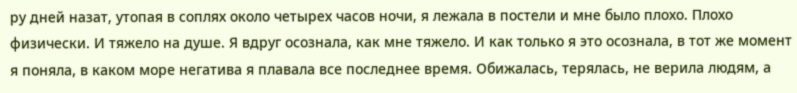ру дней назат, утопая в соплях около четырех часов ночи, я лежала в постели и мне было плохо. Плохо физически. И тяжело на душе. Я вдруг осознала, как мне тяжело. И как только я это осознала, в тот же момент я поняла, в каком море негатива я плавала все последнее время. Обижалась, терялась, не верила людям, а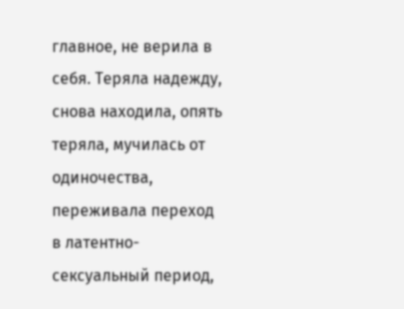главное, не верила в себя. Теряла надежду, снова находила, опять теряла, мучилась от одиночества, переживала переход в латентно-сексуальный период,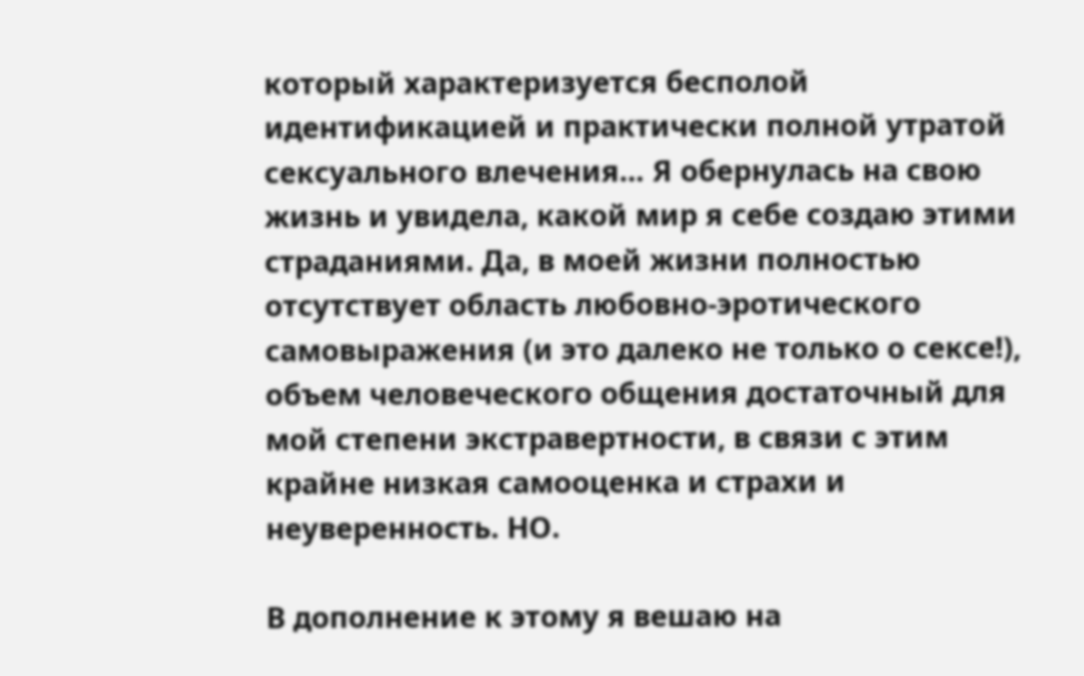который характеризуется бесполой идентификацией и практически полной утратой сексуального влечения… Я обернулась на свою жизнь и увидела, какой мир я себе создаю этими страданиями. Да, в моей жизни полностью отсутствует область любовно-эротического самовыражения (и это далеко не только о сексе!), объем человеческого общения достаточный для мой степени экстравертности, в связи с этим крайне низкая самооценка и страхи и неуверенность. НО.

В дополнение к этому я вешаю на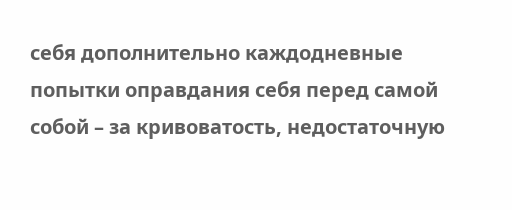себя дополнительно каждодневные попытки оправдания себя перед самой собой – за кривоватость, недостаточную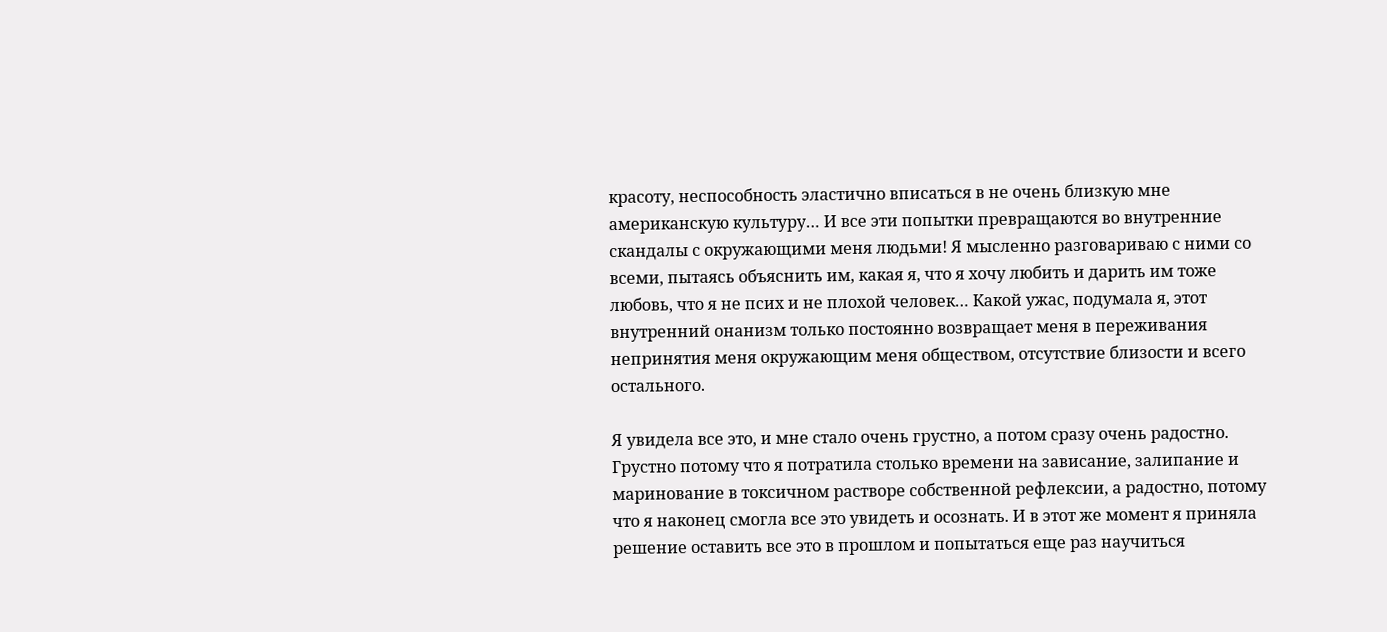красоту, неспособность эластично вписаться в не очень близкую мне американскую культуру… И все эти попытки превращаются во внутренние скандалы с окружающими меня людьми! Я мысленно разговариваю с ними со всеми, пытаясь объяснить им, какая я, что я хочу любить и дарить им тоже любовь, что я не псих и не плохой человек… Какой ужас, подумала я, этот внутренний онанизм только постоянно возвращает меня в переживания непринятия меня окружающим меня обществом, отсутствие близости и всего остального.

Я увидела все это, и мне стало очень грустно, а потом сразу очень радостно. Грустно потому что я потратила столько времени на зависание, залипание и маринование в токсичном растворе собственной рефлексии, а радостно, потому что я наконец смогла все это увидеть и осознать. И в этот же момент я приняла решение оставить все это в прошлом и попытаться еще раз научиться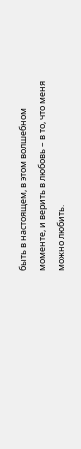быть в настоящем, в этом волшебном моменте, и верить в любовь – в то, что меня можно любить.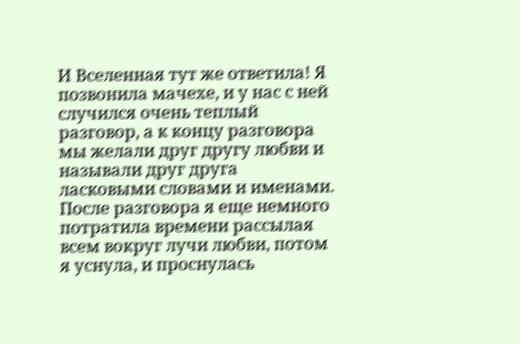И Вселенная тут же ответила! Я позвонила мачехе, и у нас с ней случился очень теплый разговор, а к концу разговора мы желали друг другу любви и называли друг друга ласковыми словами и именами. После разговора я еще немного потратила времени рассылая всем вокруг лучи любви, потом я уснула, и проснулась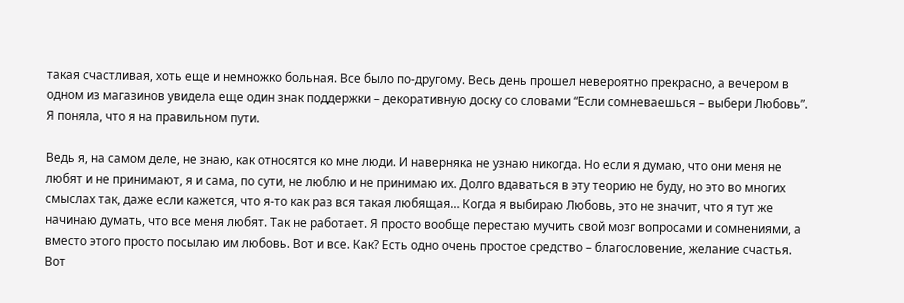такая счастливая, хоть еще и немножко больная. Все было по-другому. Весь день прошел невероятно прекрасно, а вечером в одном из магазинов увидела еще один знак поддержки – декоративную доску со словами “Если сомневаешься – выбери Любовь”. Я поняла, что я на правильном пути.

Ведь я, на самом деле, не знаю, как относятся ко мне люди. И наверняка не узнаю никогда. Но если я думаю, что они меня не любят и не принимают, я и сама, по сути, не люблю и не принимаю их. Долго вдаваться в эту теорию не буду, но это во многих смыслах так, даже если кажется, что я-то как раз вся такая любящая… Когда я выбираю Любовь, это не значит, что я тут же начинаю думать, что все меня любят. Так не работает. Я просто вообще перестаю мучить свой мозг вопросами и сомнениями, а вместо этого просто посылаю им любовь. Вот и все. Как? Есть одно очень простое средство – благословение, желание счастья. Вот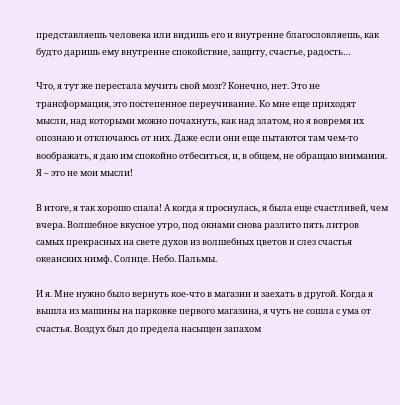представляешь человека или видишь его и внутренне благословляешь, как будто даришь ему внутренне спокойствие, защиту, счастье, радость…

Что, я тут же перестала мучить свой мозг? Конечно, нет. Это не трансформация, это постепенное переучивание. Ко мне еще приходят мысли, над которыми можно почахнуть, как над златом, но я вовремя их опознаю и отключаюсь от них. Даже если они еще пытаются там чем-то воображать, я даю им спокойно отбеситься, и, в общем, не обращаю внимания. Я – это не мои мысли!

В итоге, я так хорошо спала! А когда я проснулась, я была еще счастливей, чем вчера. Волшебное вкусное утро, под окнами снова разлито пять литров самых прекрасных на свете духов из волшебных цветов и слез счастья океанских нимф. Солнце. Небо. Пальмы.

И я. Мне нужно было вернуть кое-что в магазин и заехать в другой. Когда я вышла из машины на парковке первого магазина, я чуть не сошла с ума от счастья. Воздух был до предела насыщен запахом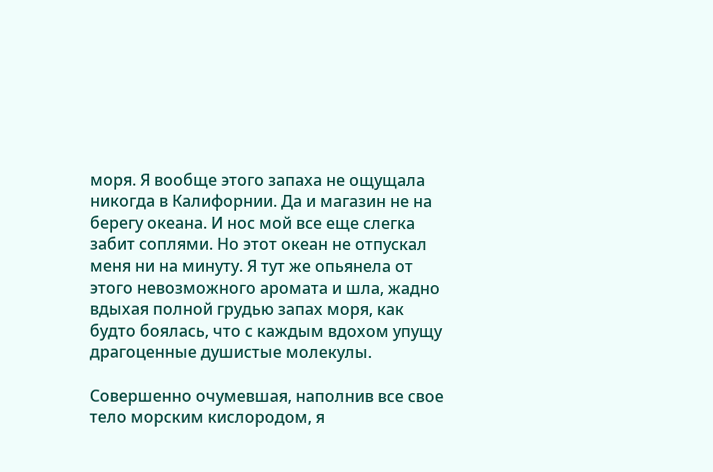моря. Я вообще этого запаха не ощущала никогда в Калифорнии. Да и магазин не на берегу океана. И нос мой все еще слегка забит соплями. Но этот океан не отпускал меня ни на минуту. Я тут же опьянела от этого невозможного аромата и шла, жадно вдыхая полной грудью запах моря, как будто боялась, что с каждым вдохом упущу драгоценные душистые молекулы.

Совершенно очумевшая, наполнив все свое тело морским кислородом, я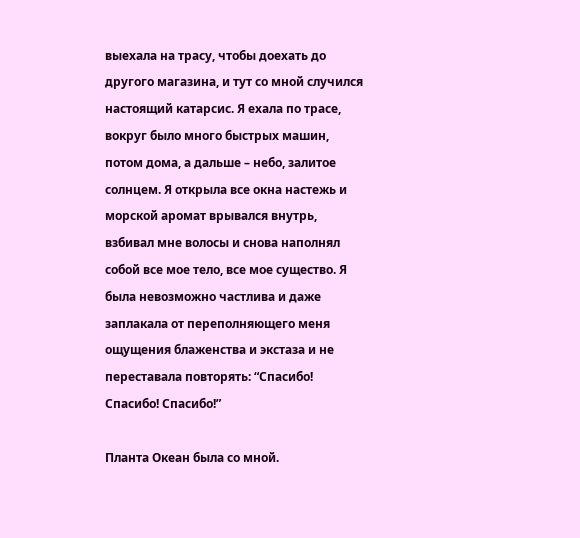выехала на трасу, чтобы доехать до другого магазина, и тут со мной случился настоящий катарсис. Я ехала по трасе, вокруг было много быстрых машин, потом дома, а дальше – небо, залитое солнцем. Я открыла все окна настежь и морской аромат врывался внутрь, взбивал мне волосы и снова наполнял собой все мое тело, все мое существо. Я была невозможно частлива и даже заплакала от переполняющего меня ощущения блаженства и экстаза и не переставала повторять: “Спасибо! Спасибо! Спасибо!”

Планта Океан была со мной.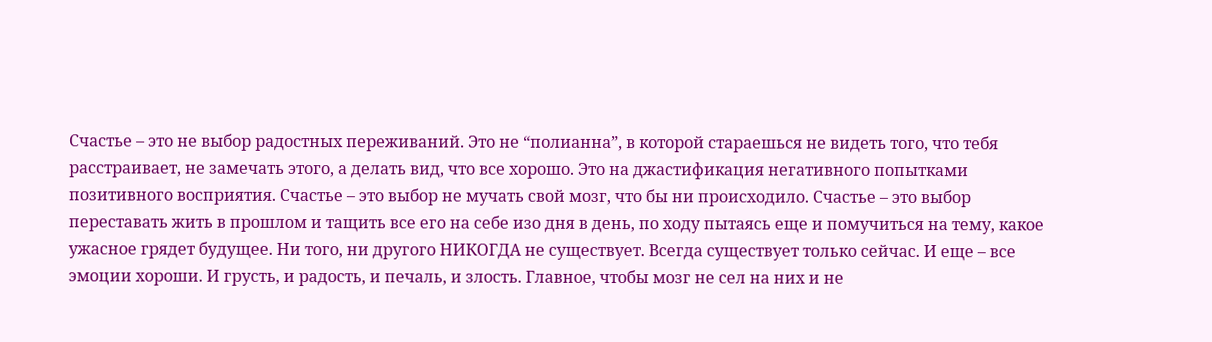Счастье – это не выбор радостных переживаний. Это не “полианна”, в которой стараешься не видеть того, что тебя расстраивает, не замечать этого, а делать вид, что все хорошо. Это на джастификация негативного попытками позитивного восприятия. Счастье – это выбор не мучать свой мозг, что бы ни происходило. Счастье – это выбор переставать жить в прошлом и тащить все его на себе изо дня в день, по ходу пытаясь еще и помучиться на тему, какое ужасное грядет будущее. Ни того, ни другого НИКОГДА не существует. Всегда существует только сейчас. И еще – все эмоции хороши. И грусть, и радость, и печаль, и злость. Главное, чтобы мозг не сел на них и не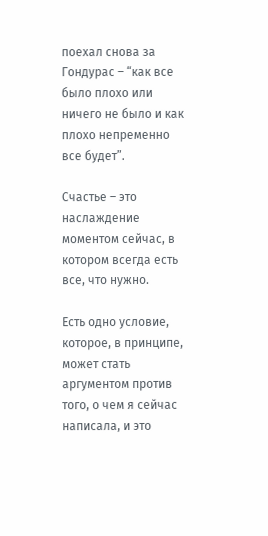поехал снова за Гондурас – “как все было плохо или ничего не было и как плохо непременно все будет”.

Счастье – это наслаждение моментом сейчас, в котором всегда есть все, что нужно.

Есть одно условие, которое, в принципе, может стать аргументом против того, о чем я сейчас написала, и это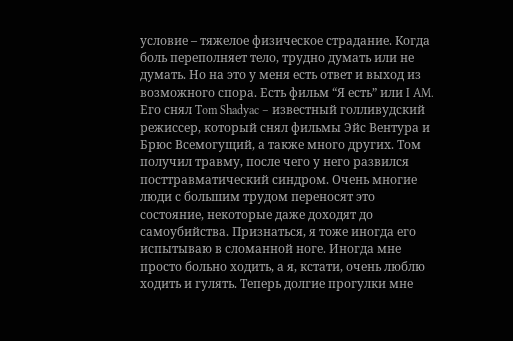условие – тяжелое физическое страдание. Когда боль переполняет тело, трудно думать или не думать. Но на это у меня есть ответ и выход из возможного спора. Есть фильм “Я есть” или I AM. Его снял Tom Shadyac – известный голливудский режиссер, который снял фильмы Эйс Вентура и Брюс Всемогущий, а также много других. Том получил травму, после чего у него развился посттравматический синдром. Очень многие люди с большим трудом переносят это состояние, некоторые даже доходят до самоубийства. Признаться, я тоже иногда его испытываю в сломанной ноге. Иногда мне просто больно ходить, а я, кстати, очень люблю ходить и гулять. Теперь долгие прогулки мне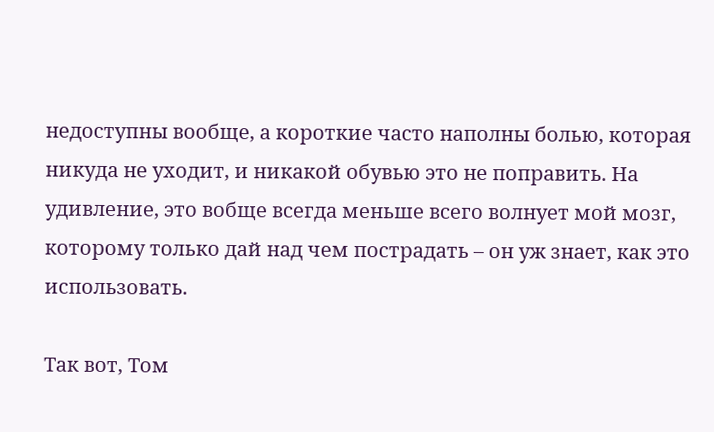недоступны вообще, а короткие часто наполны болью, которая никуда не уходит, и никакой обувью это не поправить. На удивление, это вобще всегда меньше всего волнует мой мозг, которому только дай над чем пострадать – он уж знает, как это использовать.

Так вот, Том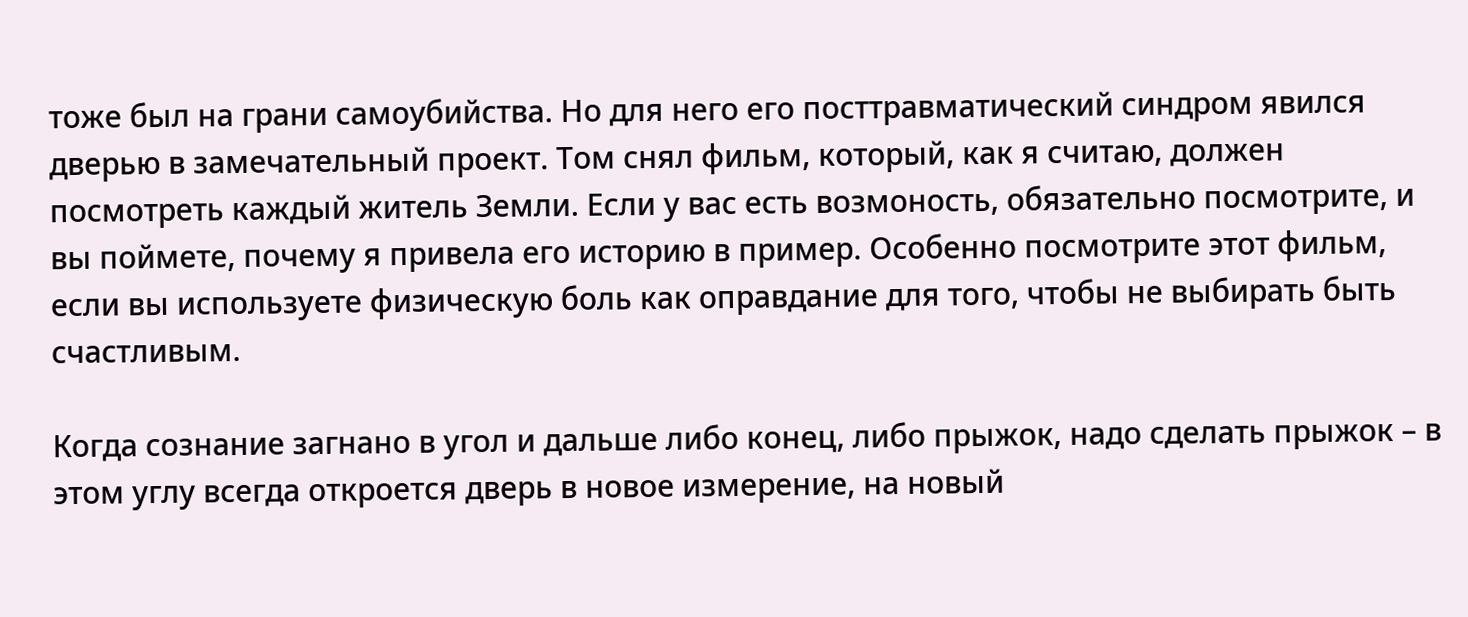тоже был на грани самоубийства. Но для него его посттравматический синдром явился дверью в замечательный проект. Том снял фильм, который, как я считаю, должен посмотреть каждый житель Земли. Если у вас есть возмоность, обязательно посмотрите, и вы поймете, почему я привела его историю в пример. Особенно посмотрите этот фильм, если вы используете физическую боль как оправдание для того, чтобы не выбирать быть счастливым.

Когда сознание загнано в угол и дальше либо конец, либо прыжок, надо сделать прыжок – в этом углу всегда откроется дверь в новое измерение, на новый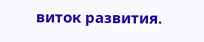виток развития.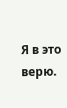Я в это верю.